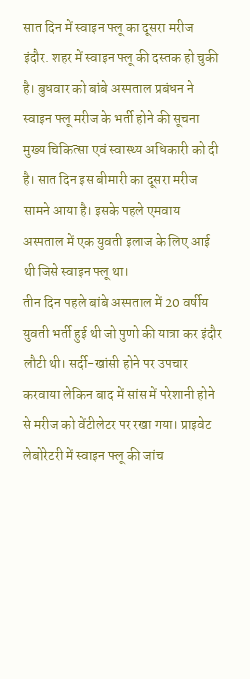सात दिन में स्वाइन फ्लू का दूसरा मरीज
इंदौर. शहर में स्वाइन फ्लू की दस्तक हो चुकी है। बुधवार को बांबे अस्पताल प्रबंधन ने स्वाइन फ्लू मरीज के भर्ती होने की सूचना मुख्य चिकित्सा एवं स्वास्थ्य अधिकारी को दी है। सात दिन इस बीमारी का दूसरा मरीज सामने आया है। इसके पहले एमवाय अस्पताल में एक युवती इलाज के लिए आई थी जिसे स्वाइन फ्लू था।
तीन दिन पहले बांबे अस्पताल में 20 वर्षीय युवती भर्ती हुई थी जो पुणो की यात्रा कर इंदौर लौटी थी। सर्दी-खांसी होने पर उपचार करवाया लेकिन बाद में सांस में परेशानी होने से मरीज को वेंटीलेटर पर रखा गया। प्राइवेट लेबोरेटरी में स्वाइन फ्लू की जांच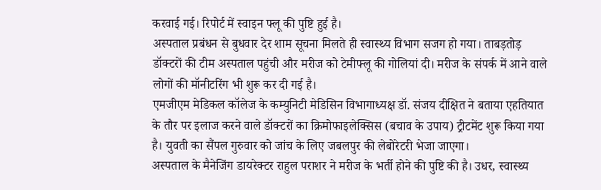करवाई गई। रिपोर्ट में स्वाइन फ्लू की पुष्टि हुई है।
अस्पताल प्रबंधन से बुधवार देर शाम सूचना मिलते ही स्वास्थ्य विभाग सजग हो गया। ताबड़तोड़ डॉक्टरों की टीम अस्पताल पहुंची और मरीज को टेमीफ्लू की गोलियां दी। मरीज के संपर्क में आने वाले लोगों की मॉनीटरिंग भी शुरू कर दी गई है।
एमजीएम मेडिकल कॉलेज के कम्युनिटी मेडिसिन विभागाध्यक्ष डॉ. संजय दीक्षित ने बताया एहतियात के तौर पर इलाज करने वाले डॉक्टरों का क्रिमोफाइलेक्सिस (बचाव के उपाय) ट्रीटमेंट शुरू किया गया है। युवती का सैंपल गुरुवार को जांच के लिए जबलपुर की लेबोरेटरी भेजा जाएगा।
अस्पताल के मैनेजिंग डायरेक्टर राहुल पराशर ने मरीज के भर्ती होने की पुष्टि की है। उधर, स्वास्थ्य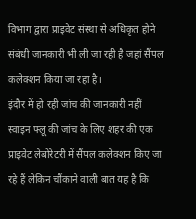विभाग द्वारा प्राइवेट संस्था से अधिकृत होने संबंधी जानकारी भी ली जा रही है जहां सैंपल कलेक्शन किया जा रहा है।
इंदौर में हो रही जांच की जानकारी नहीं
स्वाइन फ्लू की जांच के लिए शहर की एक प्राइवेट लेबोरेटरी में सैंपल कलेक्शन किए जा रहे हैं लेकिन चौंकाने वाली बात यह है कि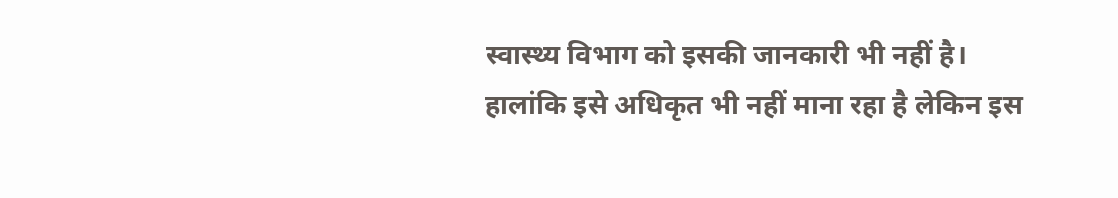स्वास्थ्य विभाग को इसकी जानकारी भी नहीं है। हालांकि इसे अधिकृत भी नहीं माना रहा है लेकिन इस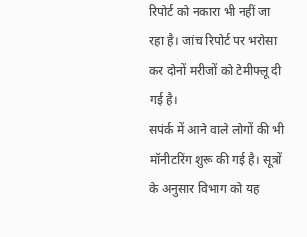रिपोर्ट को नकारा भी नहीं जा रहा है। जांच रिपोर्ट पर भरोसा कर दोनों मरीजों को टेमीफ्लू दी गई है।
सपंर्क में आने वाले लोगों की भी मॉनीटरिंग शुरू की गई है। सूत्रों के अनुसार विभाग को यह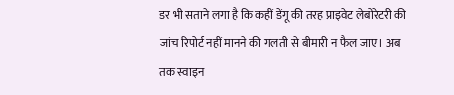डर भी सताने लगा है कि कहीं डेंगू की तरह प्राइवेट लेबोरेटरी की जांच रिपोर्ट नहीं मानने की गलती से बीमारी न फैल जाए। अब तक स्वाइन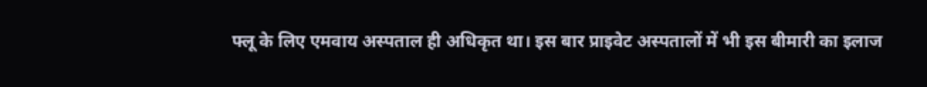फ्लू के लिए एमवाय अस्पताल ही अधिकृत था। इस बार प्राइवेट अस्पतालों में भी इस बीमारी का इलाज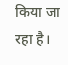किया जा रहा है।